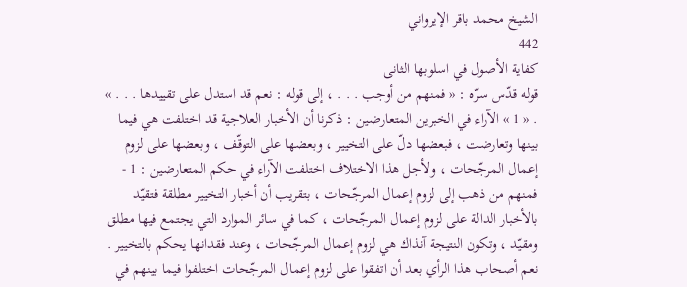الشيخ محمد باقر الإيرواني
442
كفاية الأصول في اسلوبها الثانى
قوله قدّس سرّه : « فمنهم من أوجب . . . ، إلى قوله : نعم قد استدل على تقييدها . . . » . « 1 » الآراء في الخبرين المتعارضين : ذكرنا أن الأخبار العلاجية قد اختلفت هي فيما بينها وتعارضت ، فبعضها دلّ على التخيير ، وبعضها على التوقّف ، وبعضها على لزوم إعمال المرجّحات ، ولأجل هذا الاختلاف اختلفت الآراء في حكم المتعارضين : 1 - فمنهم من ذهب إلى لزوم إعمال المرجّحات ، بتقريب أن أخبار التخيير مطلقة فتقيّد بالأخبار الدالة على لزوم إعمال المرجّحات ، كما في سائر الموارد التي يجتمع فيها مطلق ومقيّد ، وتكون النتيجة آنذاك هي لزوم إعمال المرجّحات ، وعند فقدانها يحكم بالتخيير . نعم أصحاب هذا الرأي بعد أن اتفقوا على لزوم إعمال المرجّحات اختلفوا فيما بينهم في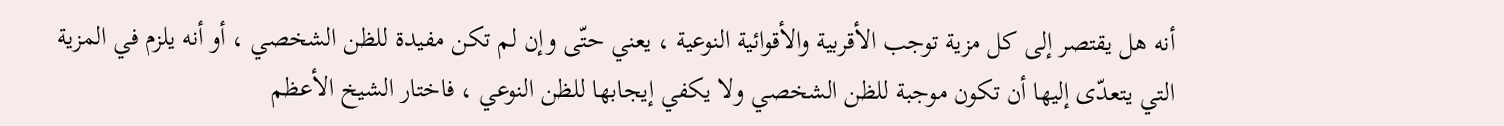أنه هل يقتصر إلى كل مزية توجب الأقربية والأقوائية النوعية ، يعني حتّى وإن لم تكن مفيدة للظن الشخصي ، أو أنه يلزم في المزية التي يتعدّى إليها أن تكون موجبة للظن الشخصي ولا يكفي إيجابها للظن النوعي ، فاختار الشيخ الأعظم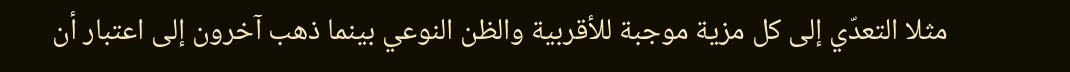مثلا التعدّي إلى كل مزية موجبة للأقربية والظن النوعي بينما ذهب آخرون إلى اعتبار أن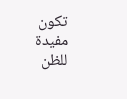تكون مفيدة للظن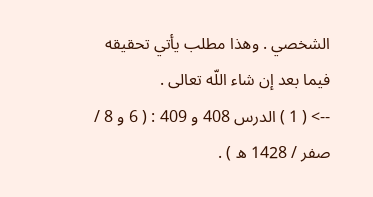الشخصي . وهذا مطلب يأتي تحقيقه فيما بعد إن شاء اللّه تعالى .
--> ( 1 ) الدرس 408 و 409 : ( 6 و 8 / صفر / 1428 ه ) .